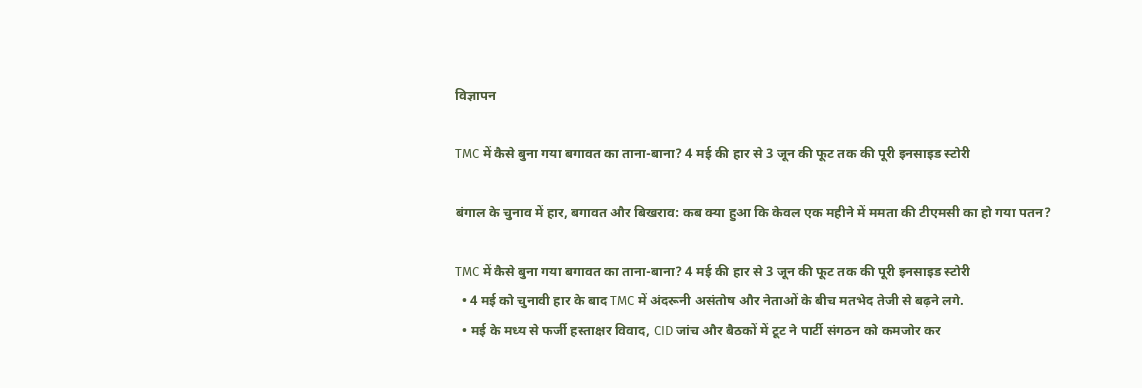विज्ञापन

TMC में कैसे बुना गया बगावत का ताना-बाना? 4 मई की हार से 3 जून की फूट तक की पूरी इनसाइड स्टोरी

बंगाल के चुनाव में हार, बगावत और बिखराव: कब क्या हुआ कि केवल एक महीने में ममता की टीएमसी का हो गया पतन?

TMC में कैसे बुना गया बगावत का ताना-बाना? 4 मई की हार से 3 जून की फूट तक की पूरी इनसाइड स्टोरी
  • 4 मई को चुनावी हार के बाद TMC में अंदरूनी असंतोष और नेताओं के बीच मतभेद तेजी से बढ़ने लगे.
  • मई के मध्य से फर्जी हस्ताक्षर विवाद, CID जांच और बैठकों में टूट ने पार्टी संगठन को कमजोर कर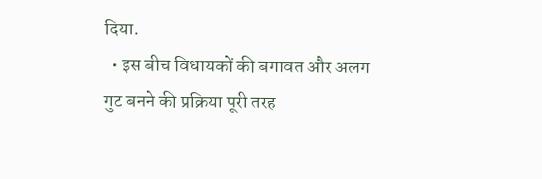दिया.
  • इस बीच विधायकों की बगावत और अलग गुट बनने की प्रक्रिया पूरी तरह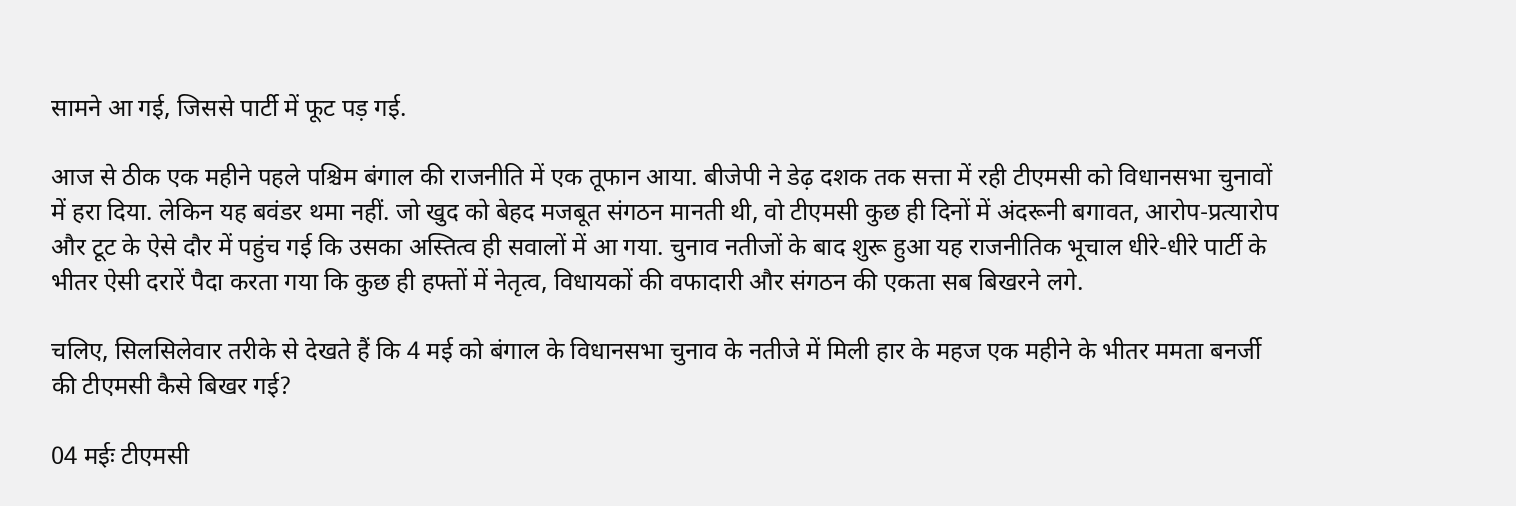सामने आ गई, जिससे पार्टी में फूट पड़ गई.

आज से ठीक एक महीने पहले पश्चिम बंगाल की राजनीति में एक तूफान आया. बीजेपी ने डेढ़ दशक तक सत्ता में रही टीएमसी को विधानसभा चुनावों में हरा दिया. लेकिन यह बवंडर थमा नहीं. जो खुद को बेहद मजबूत संगठन मानती थी, वो टीएमसी कुछ ही दिनों में अंदरूनी बगावत, आरोप-प्रत्यारोप और टूट के ऐसे दौर में पहुंच गई कि उसका अस्तित्व ही सवालों में आ गया. चुनाव नतीजों के बाद शुरू हुआ यह राजनीतिक भूचाल धीरे-धीरे पार्टी के भीतर ऐसी दरारें पैदा करता गया कि कुछ ही हफ्तों में नेतृत्व, विधायकों की वफादारी और संगठन की एकता सब बिखरने लगे.

चलिए, सिलसिलेवार तरीके से देखते हैं कि 4 मई को बंगाल के विधानसभा चुनाव के नतीजे में मिली हार के महज एक महीने के भीतर ममता बनर्जी की टीएमसी कैसे बिखर गई?

04 मईः टीएमसी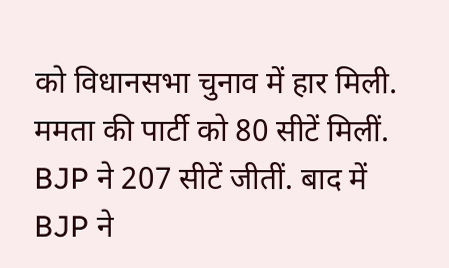को विधानसभा चुनाव में हार मिली. ममता की पार्टी को 80 सीटें मिलीं. BJP ने 207 सीटें जीतीं. बाद में BJP ने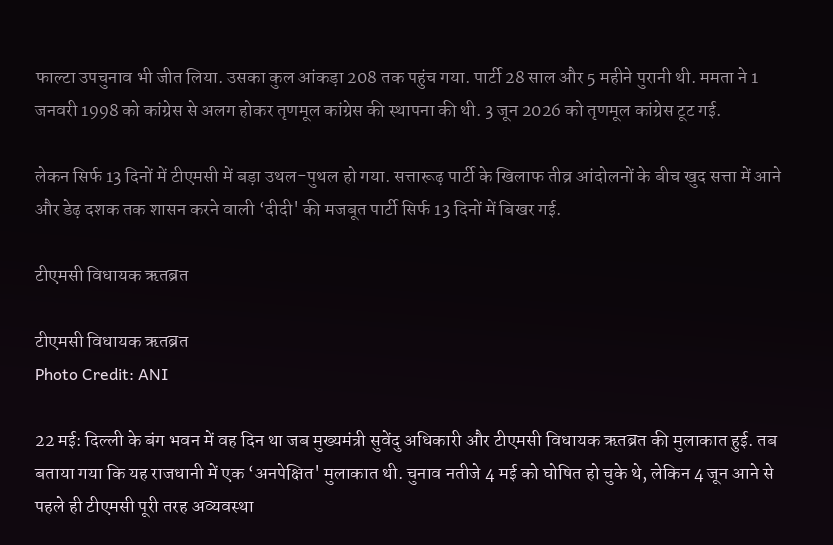फाल्टा उपचुनाव भी जीत लिया. उसका कुल आंकड़ा 208 तक पहुंच गया. पार्टी 28 साल और 5 महीने पुरानी थी. ममता ने 1 जनवरी 1998 को कांग्रेस से अलग होकर तृणमूल कांग्रेस की स्थापना की थी. 3 जून 2026 को तृणमूल कांग्रेस टूट गई.

लेकन सिर्फ 13 दिनों में टीएमसी में बड़ा उथल-पुथल हो गया. सत्तारूढ़ पार्टी के खिलाफ तीव्र आंदोलनों के बीच खुद सत्ता में आने और डेढ़ दशक तक शासन करने वाली ‘दीदी' की मजबूत पार्टी सिर्फ 13 दिनों में बिखर गई.

टीएमसी विधायक ऋतब्रत

टीएमसी विधायक ऋतब्रत
Photo Credit: ANI

22 मई: दिल्ली के बंग भवन में वह दिन था जब मुख्यमंत्री सुवेंदु अधिकारी और टीएमसी विधायक ऋतब्रत की मुलाकात हुई. तब बताया गया कि यह राजधानी में एक ‘अनपेक्षित' मुलाकात थी. चुनाव नतीजे 4 मई को घोषित हो चुके थे, लेकिन 4 जून आने से पहले ही टीएमसी पूरी तरह अव्यवस्था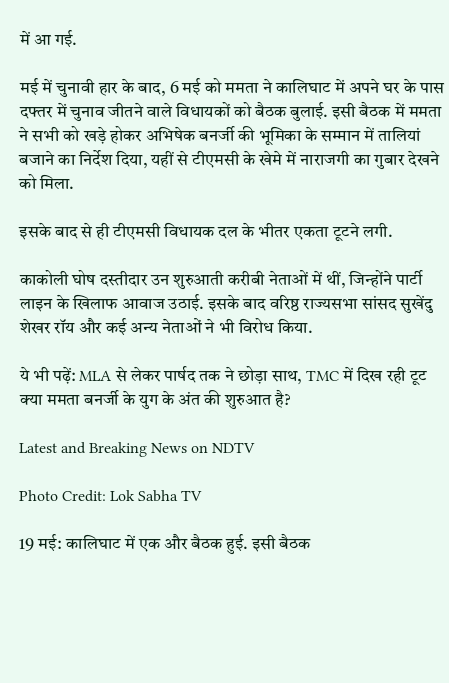में आ गई.

मई में चुनावी हार के बाद, 6 मई को ममता ने कालिघाट में अपने घर के पास दफ्तर में चुनाव जीतने वाले विधायकों को बैठक बुलाई. इसी बैठक में ममता ने सभी को खड़े होकर अभिषेक बनर्जी की भूमिका के सम्मान में तालियां बजाने का निर्देश दिया, यहीं से टीएमसी के खेमे में नाराजगी का गुबार देखने को मिला.

इसके बाद से ही टीएमसी विधायक दल के भीतर एकता टूटने लगी.

काकोली घोष दस्तीदार उन शुरुआती करीबी नेताओं में थीं, जिन्होंने पार्टी लाइन के खिलाफ आवाज उठाई. इसके बाद वरिष्ठ राज्यसभा सांसद सुखेंदु शेखर रॉय और कई अन्य नेताओं ने भी विरोध किया.

ये भी पढ़ें: MLA से लेकर पार्षद तक ने छोड़ा साथ, TMC में दिख रही टूट क्या ममता बनर्जी के युग के अंत की शुरुआत है?

Latest and Breaking News on NDTV

Photo Credit: Lok Sabha TV

19 मई: कालिघाट में एक और बैठक हुई. इसी बैठक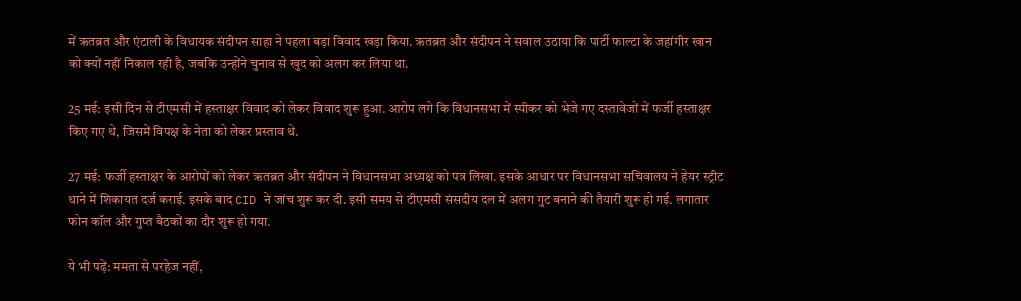में ऋतब्रत और एंटाली के विधायक संदीपन साहा ने पहला बड़ा विवाद खड़ा किया. ऋतब्रत और संदीपन ने सवाल उठाया कि पार्टी फाल्टा के जहांगीर खान को क्यों नहीं निकाल रही है, जबकि उन्होंने चुनाव से खुद को अलग कर लिया था.

25 मई: इसी दिन से टीएमसी में हस्ताक्षर विवाद को लेकर विवाद शुरू हुआ. आरोप लगे कि विधानसभा में स्पीकर को भेजे गए दस्तावेजों में फर्जी हस्ताक्षर किए गए थे, जिसमें विपक्ष के नेता को लेकर प्रस्ताव थे.

27 मई: फर्जी हस्ताक्षर के आरोपों को लेकर ऋतब्रत और संदीपन ने विधानसभा अध्यक्ष को पत्र लिखा. इसके आधार पर विधानसभा सचिवालय ने हेयर स्ट्रीट थाने में शिकायत दर्ज कराई. इसके बाद CID ने जांच शुरू कर दी. इसी समय से टीएमसी संसदीय दल में अलग गुट बनाने की तैयारी शुरू हो गई. लगातार फोन कॉल और गुप्त बैठकों का दौर शुरू हो गया.

ये भी पढ़ें: ममता से परहेज नहीं,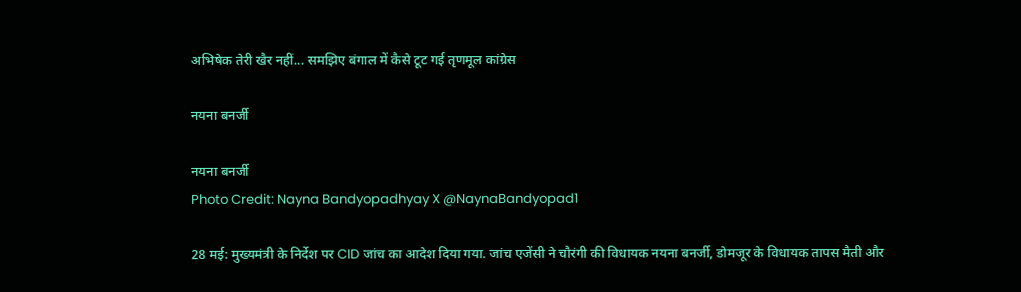अभिषेक तेरी खैर नहीं... समझिए बंगाल में कैसे टूट गई तृणमूल कांग्रेस

नयना बनर्जी

नयना बनर्जी
Photo Credit: Nayna Bandyopadhyay X @NaynaBandyopad1

28 मई: मुख्यमंत्री के निर्देश पर CID जांच का आदेश दिया गया. जांच एजेंसी ने चौरंगी की विधायक नयना बनर्जी, डोमजूर के विधायक तापस मैती और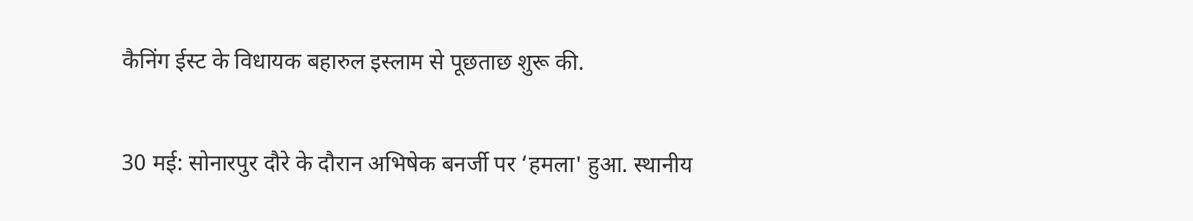कैनिंग ईस्ट के विधायक बहारुल इस्लाम से पूछताछ शुरू की.

30 मई: सोनारपुर दौरे के दौरान अभिषेक बनर्जी पर ‘हमला' हुआ. स्थानीय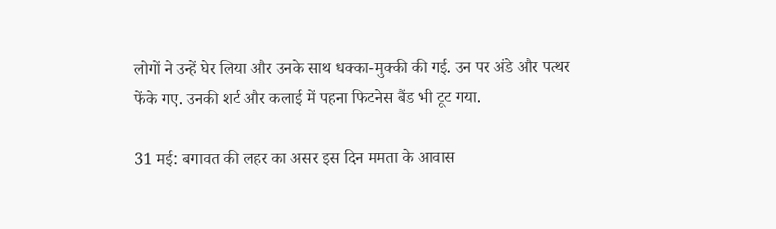लोगों ने उन्हें घेर लिया और उनके साथ धक्का-मुक्की की गई. उन पर अंडे और पत्थर फेंके गए. उनकी शर्ट और कलाई में पहना फिटनेस बैंड भी टूट गया.

31 मई: बगावत की लहर का असर इस दिन ममता के आवास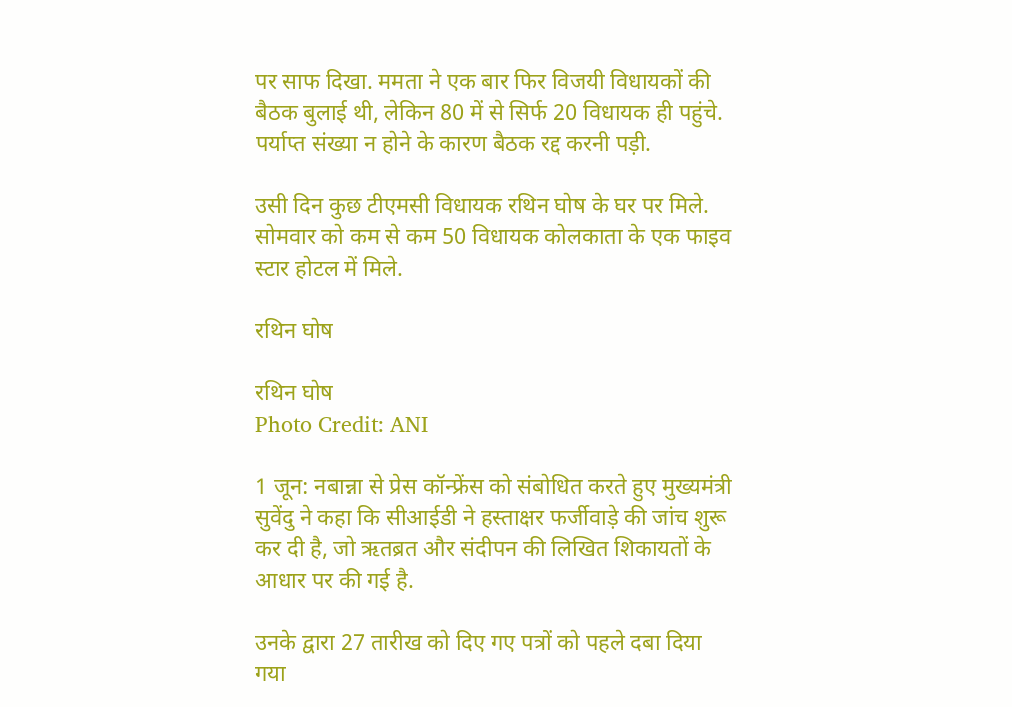पर साफ दिखा. ममता ने एक बार फिर विजयी विधायकों की बैठक बुलाई थी, लेकिन 80 में से सिर्फ 20 विधायक ही पहुंचे. पर्याप्त संख्या न होने के कारण बैठक रद्द करनी पड़ी.

उसी दिन कुछ टीएमसी विधायक रथिन घोष के घर पर मिले. सोमवार को कम से कम 50 विधायक कोलकाता के एक फाइव स्टार होटल में मिले.

रथिन घोष

रथिन घोष
Photo Credit: ANI

1 जून: नबान्ना से प्रेस कॉन्फ्रेंस को संबोधित करते हुए मुख्यमंत्री सुवेंदु ने कहा कि सीआईडी ने हस्ताक्षर फर्जीवाड़े की जांच शुरू कर दी है, जो ऋतब्रत और संदीपन की लिखित शिकायतों के आधार पर की गई है.

उनके द्वारा 27 तारीख को दिए गए पत्रों को पहले दबा दिया गया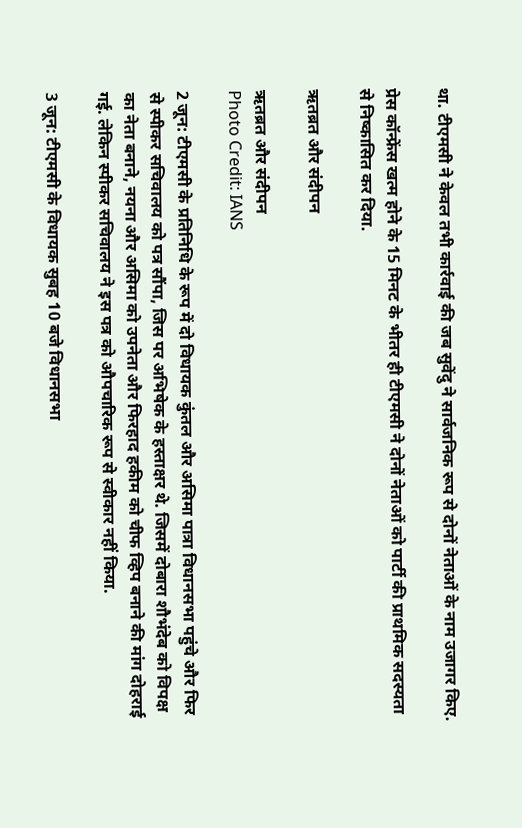था. टीएमसी ने केवल तभी कार्रवाई की जब सुवेंदु ने सार्वजनिक रूप से दोनों नेताओं के नाम उजागर किए.

प्रेस कॉन्फ्रेंस खत्म होने के 15 मिनट के भीतर ही टीएमसी ने दोनों नेताओं को पार्टी की प्राथमिक सदस्यता से निष्कासित कर दिया.

ऋतब्रत और संदीपन

ऋतब्रत और संदीपन
Photo Credit: IANS

2 जून: टीएमसी के प्रतिनिधि के रूप में दो विधायक कुंतल और असिमा पात्रा विधानसभा पहुंचे और फिर से स्पीकर सचिवालय को पत्र सौंपा, जिस पर अभिषेक के हस्ताक्षर थे. जिसमें दोबारा शौभंदेब को विपक्ष का नेता बनाने, नयना और असिमा को उपनेता और फिरहाद हकीम को चीफ व्हिप बनाने की मांग दोहराई गई. लेकिन स्पीकर सचिवालय ने इस पत्र को औपचारिक रूप से स्वीकार नहीं किया.

3 जून: टीएमसी के विधायक सुबह 10 बजे विधानसभा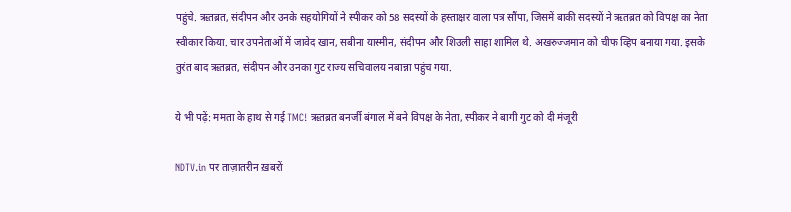पहुंचे. ऋतब्रत, संदीपन और उनके सहयोगियों ने स्पीकर को 58 सदस्यों के हस्ताक्षर वाला पत्र सौंपा, जिसमें बाकी सदस्यों ने ऋतब्रत को विपक्ष का नेता स्वीकार किया. चार उपनेताओं में जावेद खान, सबीना यास्मीन, संदीपन और शिउली साहा शामिल थे. अखरुज्जमान को चीफ व्हिप बनाया गया. इसके तुरंत बाद ऋतब्रत, संदीपन और उनका गुट राज्य सचिवालय नबान्ना पहुंच गया.

ये भी पढ़ें: ममता के हाथ से गई TMC! ऋतब्रत बनर्जी बंगाल में बने विपक्ष के नेता, स्पीकर ने बागी गुट को दी मंजूरी

NDTV.in पर ताज़ातरीन ख़बरों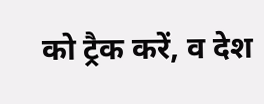को ट्रैक करें, व देश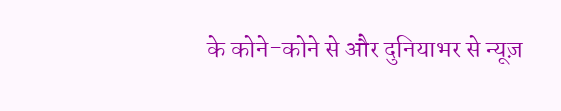के कोने-कोने से और दुनियाभर से न्यूज़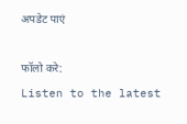अपडेट पाएं

फॉलो करे:
Listen to the latest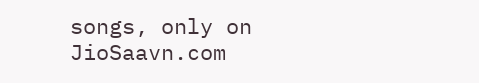songs, only on JioSaavn.com